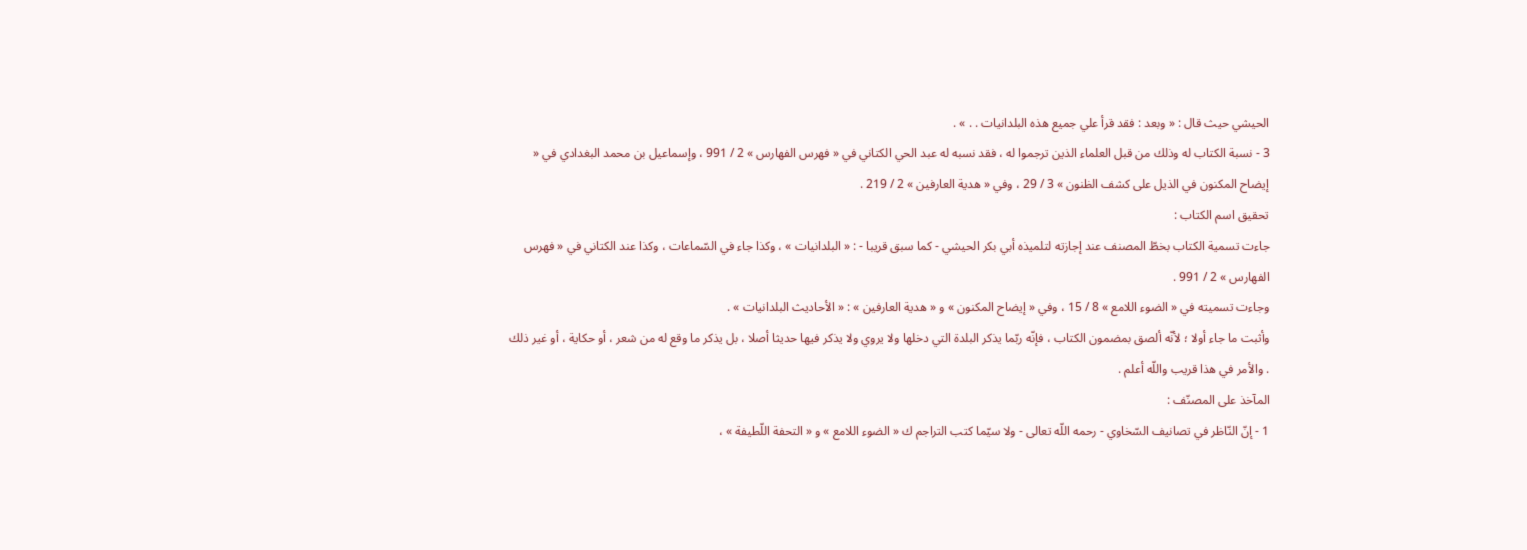الحيشي حيث قال : « وبعد : فقد قرأ علي جميع هذه البلدانيات . . » .
3 - نسبة الكتاب له وذلك من قبل العلماء الذين ترجموا له ، فقد نسبه له عبد الحي الكتاني في « فهرس الفهارس » 2 / 991 ، وإسماعيل بن محمد البغدادي في « إيضاح المكنون في الذيل على كشف الظنون » 3 / 29 ، وفي « هدية العارفين » 2 / 219 .
تحقيق اسم الكتاب :
جاءت تسمية الكتاب بخطّ المصنف عند إجازته لتلميذه أبي بكر الحيشي - كما سبق قريبا - : « البلدانيات » ، وكذا جاء في السّماعات ، وكذا عند الكتاني في « فهرس الفهارس » 2 / 991 .
وجاءت تسميته في « الضوء اللامع » 8 / 15 ، وفي « إيضاح المكنون » و « هدية العارفين » : « الأحاديث البلدانيات » .
وأثبت ما جاء أولا ؛ لأنّه ألصق بمضمون الكتاب ، فإنّه ربّما يذكر البلدة التي دخلها ولا يروي ولا يذكر فيها حديثا أصلا ، بل يذكر ما وقع له من شعر ، أو حكاية ، أو غير ذلك . والأمر في هذا قريب واللّه أعلم .
المآخذ على المصنّف :
1 - إنّ النّاظر في تصانيف السّخاوي - رحمه اللّه تعالى - ولا سيّما كتب التراجم ك « الضوء اللامع » و « التحفة اللّطيفة » ،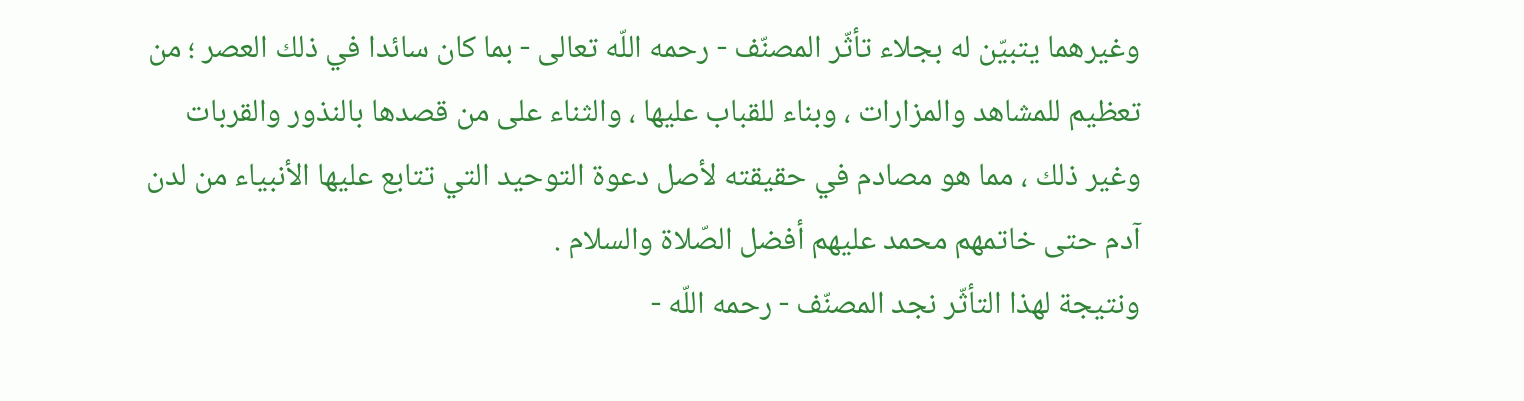وغيرهما يتبيّن له بجلاء تأثّر المصنّف - رحمه اللّه تعالى - بما كان سائدا في ذلك العصر ؛ من تعظيم للمشاهد والمزارات ، وبناء للقباب عليها ، والثناء على من قصدها بالنذور والقربات وغير ذلك ، مما هو مصادم في حقيقته لأصل دعوة التوحيد التي تتابع عليها الأنبياء من لدن آدم حتى خاتمهم محمد عليهم أفضل الصّلاة والسلام .
ونتيجة لهذا التأثّر نجد المصنّف - رحمه اللّه -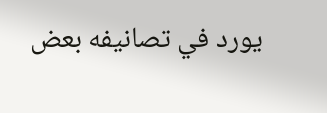يورد في تصانيفه بعض